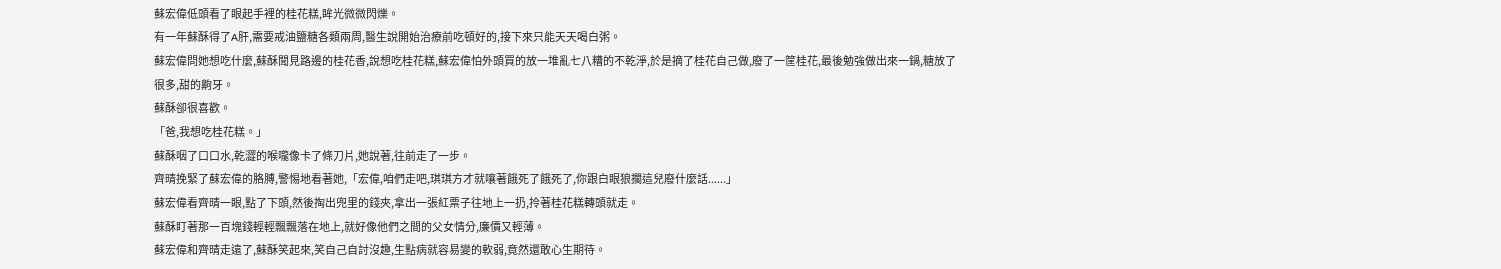蘇宏偉低頭看了眼起手裡的桂花糕,眸光微微閃爍。
有一年蘇酥得了A肝,需要戒油鹽糖各類兩周,醫生說開始治療前吃頓好的,接下來只能天天喝白粥。
蘇宏偉問她想吃什麼,蘇酥聞見路邊的桂花香,說想吃桂花糕,蘇宏偉怕外頭買的放一堆亂七八糟的不乾淨,於是摘了桂花自己做,廢了一筐桂花,最後勉強做出來一鍋,糖放了很多,甜的齁牙。
蘇酥卻很喜歡。
「爸,我想吃桂花糕。」
蘇酥咽了口口水,乾澀的喉嚨像卡了條刀片,她說著,往前走了一步。
齊晴挽緊了蘇宏偉的胳膊,警惕地看著她,「宏偉,咱們走吧,琪琪方才就嚷著餓死了餓死了,你跟白眼狼擱這兒廢什麼話......」
蘇宏偉看齊晴一眼,點了下頭,然後掏出兜里的錢夾,拿出一張紅票子往地上一扔,拎著桂花糕轉頭就走。
蘇酥盯著那一百塊錢輕輕飄飄落在地上,就好像他們之間的父女情分,廉價又輕薄。
蘇宏偉和齊晴走遠了,蘇酥笑起來,笑自己自討沒趣,生點病就容易變的軟弱,竟然還敢心生期待。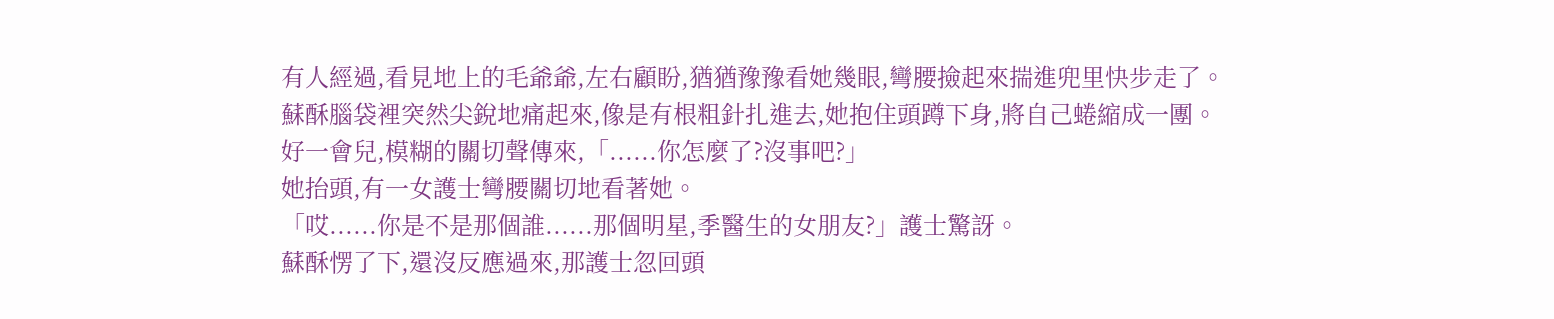有人經過,看見地上的毛爺爺,左右顧盼,猶猶豫豫看她幾眼,彎腰撿起來揣進兜里快步走了。
蘇酥腦袋裡突然尖銳地痛起來,像是有根粗針扎進去,她抱住頭蹲下身,將自己蜷縮成一團。
好一會兒,模糊的關切聲傳來,「......你怎麼了?沒事吧?」
她抬頭,有一女護士彎腰關切地看著她。
「哎......你是不是那個誰......那個明星,季醫生的女朋友?」護士驚訝。
蘇酥愣了下,還沒反應過來,那護士忽回頭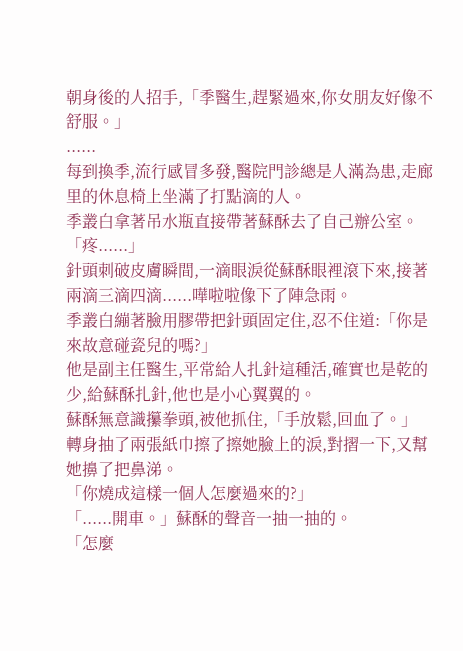朝身後的人招手,「季醫生,趕緊過來,你女朋友好像不舒服。」
......
每到換季,流行感冒多發,醫院門診總是人滿為患,走廊里的休息椅上坐滿了打點滴的人。
季叢白拿著吊水瓶直接帶著蘇酥去了自己辦公室。
「疼......」
針頭刺破皮膚瞬間,一滴眼淚從蘇酥眼裡滾下來,接著兩滴三滴四滴......嘩啦啦像下了陣急雨。
季叢白繃著臉用膠帶把針頭固定住,忍不住道:「你是來故意碰瓷兒的嗎?」
他是副主任醫生,平常給人扎針這種活,確實也是乾的少,給蘇酥扎針,他也是小心翼翼的。
蘇酥無意識攥拳頭,被他抓住,「手放鬆,回血了。」
轉身抽了兩張紙巾擦了擦她臉上的淚,對摺一下,又幫她擤了把鼻涕。
「你燒成這樣一個人怎麼過來的?」
「......開車。」蘇酥的聲音一抽一抽的。
「怎麼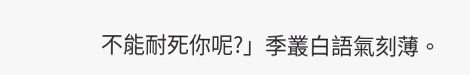不能耐死你呢?」季叢白語氣刻薄。